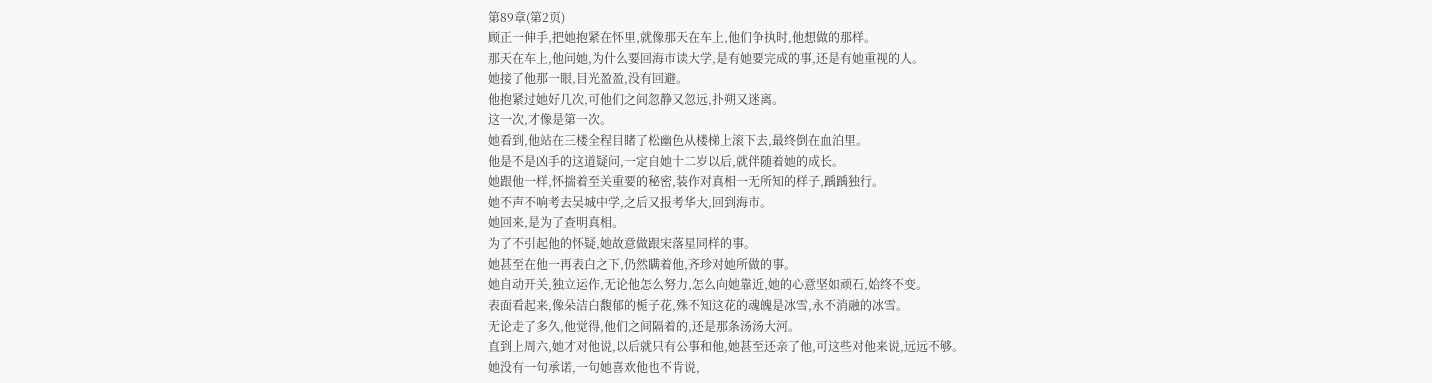第89章(第2页)
顾正一伸手,把她抱紧在怀里,就像那天在车上,他们争执时,他想做的那样。
那天在车上,他问她,为什么要回海市读大学,是有她要完成的事,还是有她重视的人。
她接了他那一眼,目光盈盈,没有回避。
他抱紧过她好几次,可他们之间忽静又忽远,扑朔又迷离。
这一次,才像是第一次。
她看到,他站在三楼全程目睹了松幽色从楼梯上滚下去,最终倒在血泊里。
他是不是凶手的这道疑问,一定自她十二岁以后,就伴随着她的成长。
她跟他一样,怀揣着至关重要的秘密,装作对真相一无所知的样子,踽踽独行。
她不声不响考去吴城中学,之后又报考华大,回到海市。
她回来,是为了查明真相。
为了不引起他的怀疑,她故意做跟宋落星同样的事。
她甚至在他一再表白之下,仍然瞒着他,齐珍对她所做的事。
她自动开关,独立运作,无论他怎么努力,怎么向她靠近,她的心意坚如顽石,始终不变。
表面看起来,像朵洁白馥郁的栀子花,殊不知这花的魂魄是冰雪,永不消融的冰雪。
无论走了多久,他觉得,他们之间隔着的,还是那条汤汤大河。
直到上周六,她才对他说,以后就只有公事和他,她甚至还亲了他,可这些对他来说,远远不够。
她没有一句承诺,一句她喜欢他也不肯说,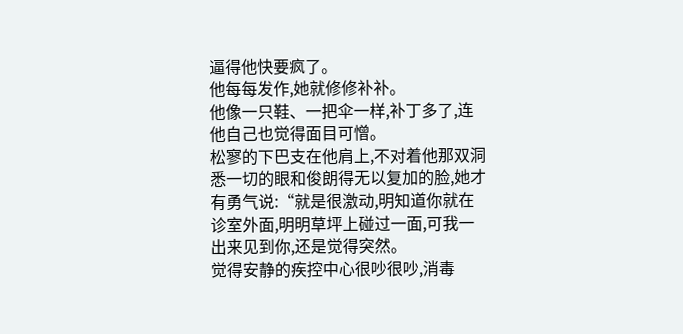逼得他快要疯了。
他每每发作,她就修修补补。
他像一只鞋、一把伞一样,补丁多了,连他自己也觉得面目可憎。
松寥的下巴支在他肩上,不对着他那双洞悉一切的眼和俊朗得无以复加的脸,她才有勇气说:“就是很激动,明知道你就在诊室外面,明明草坪上碰过一面,可我一出来见到你,还是觉得突然。
觉得安静的疾控中心很吵很吵,消毒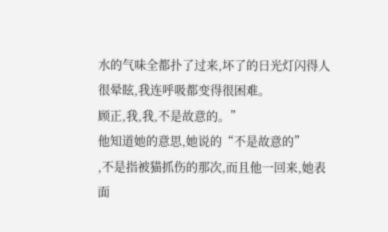水的气味全都扑了过来,坏了的日光灯闪得人很晕眩,我连呼吸都变得很困难。
顾正,我,我,不是故意的。”
他知道她的意思,她说的“不是故意的”
,不是指被猫抓伤的那次,而且他一回来,她表面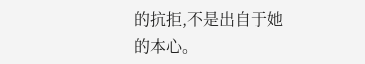的抗拒,不是出自于她的本心。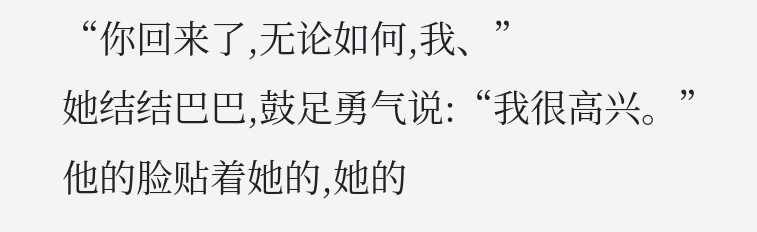“你回来了,无论如何,我、”
她结结巴巴,鼓足勇气说:“我很高兴。”
他的脸贴着她的,她的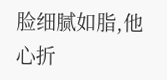脸细腻如脂,他心折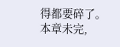得都要碎了。
本章未完,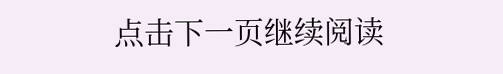点击下一页继续阅读